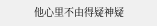他心里不由得疑神疑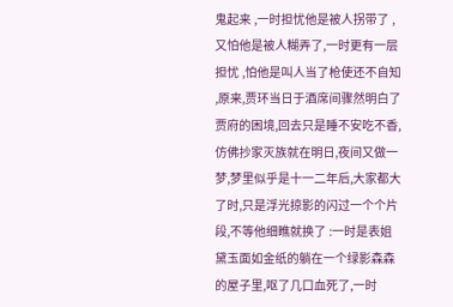鬼起来 ,一时担忧他是被人拐带了 ,又怕他是被人糊弄了,一时更有一层担忧 ,怕他是叫人当了枪使还不自知 ,原来,贾环当日于酒席间骤然明白了贾府的困境,回去只是睡不安吃不香,仿佛抄家灭族就在明日,夜间又做一梦,梦里似乎是十一二年后,大家都大了时,只是浮光掠影的闪过一个个片段,不等他细瞧就换了 :一时是表姐黛玉面如金纸的躺在一个绿影森森的屋子里,呕了几口血死了,一时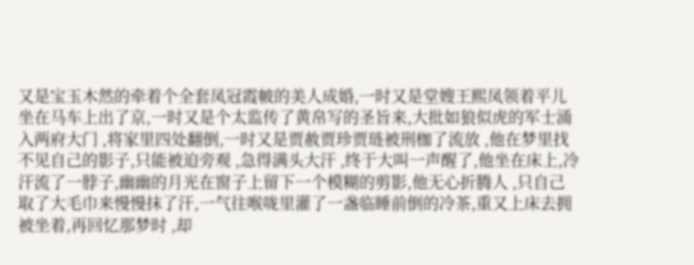又是宝玉木然的牵着个全套凤冠霞帔的美人成婚,一时又是堂嫂王熙凤领着平儿坐在马车上出了京,一时又是个太监传了黄帛写的圣旨来,大批如狼似虎的军士涌入两府大门 ,将家里四处翻倒,一时又是贾赦贾珍贾琏被刑枷了流放 ,他在梦里找不见自己的影子,只能被迫旁观 ,急得满头大汗 ,终于大叫一声醒了,他坐在床上,冷汗流了一脖子,幽幽的月光在窗子上留下一个模糊的剪影,他无心折腾人 ,只自己取了大毛巾来慢慢抹了汗,一气往喉咙里灌了一盏临睡前倒的冷茶,重又上床去拥被坐着,再回忆那梦时 ,却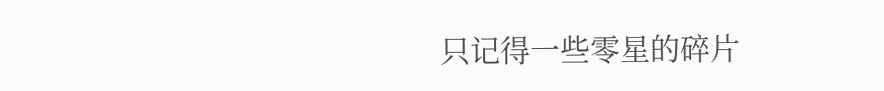只记得一些零星的碎片